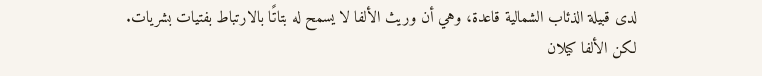لدى قبيلة الذئاب الشمالية قاعدة، وهي أن وريث الألفا لا يسمح له بتاتًا بالارتباط بفتيات بشريات.
لكن الألفا كيلان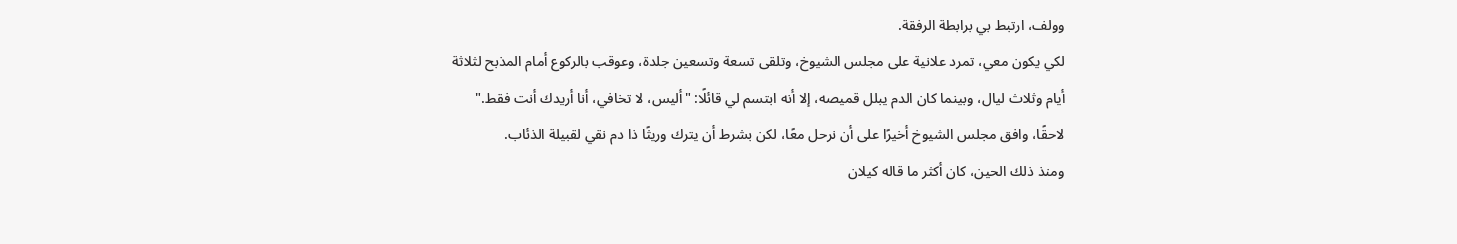وولف، ارتبط بي برابطة الرفقة.
لكي يكون معي، تمرد علانية على مجلس الشيوخ، وتلقى تسعة وتسعين جلدة، وعوقب بالركوع أمام المذبح لثلاثة أيام وثلاث ليال، وبينما كان الدم يبلل قميصه، إلا أنه ابتسم لي قائلًا: "أليس، لا تخافي، أنا أريدك أنت فقط."
لاحقًا، وافق مجلس الشيوخ أخيرًا على أن نرحل معًا، لكن بشرط أن يترك وريثًا ذا دم نقي لقبيلة الذئاب.
ومنذ ذلك الحين، كان أكثر ما قاله كيلان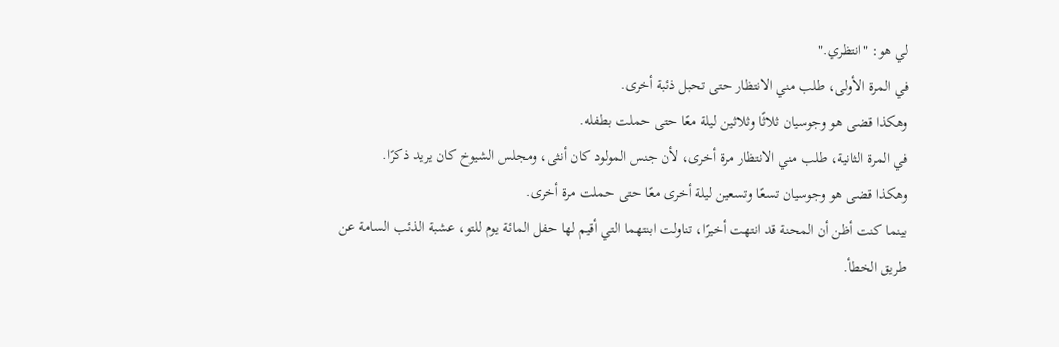لي هو: "انتظري."
في المرة الأولى، طلب مني الانتظار حتى تحبل ذئبة أخرى.
وهكذا قضى هو وجوسيان ثلاثًا وثلاثين ليلة معًا حتى حملت بطفله.
في المرة الثانية، طلب مني الانتظار مرة أخرى، لأن جنس المولود كان أنثى، ومجلس الشيوخ كان يريد ذكرًا.
وهكذا قضى هو وجوسيان تسعًا وتسعين ليلة أخرى معًا حتى حملت مرة أخرى.
بينما كنت أظن أن المحنة قد انتهت أخيرًا، تناولت ابنتهما التي أقيم لها حفل المائة يوم للتو، عشبة الذئب السامة عن طريق الخطأ.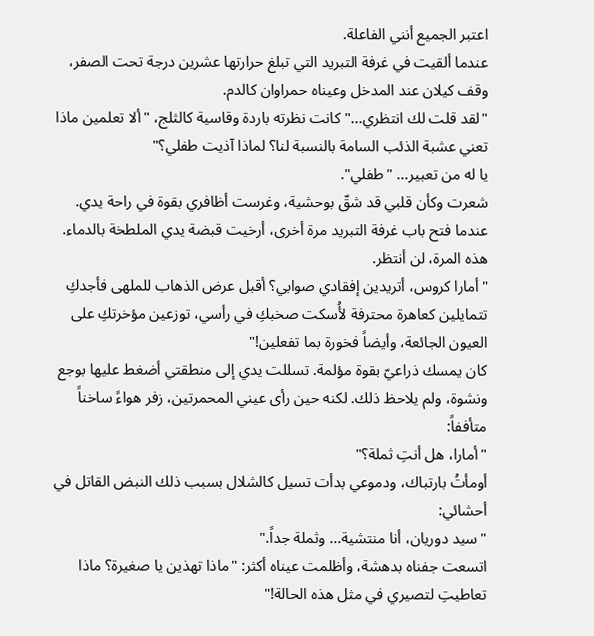اعتبر الجميع أنني الفاعلة.
عندما ألقيت في غرفة التبريد التي تبلغ حرارتها عشرين درجة تحت الصفر، وقف كيلان عند المدخل وعيناه حمراوان كالدم.
"لقد قلت لك انتظري..." كانت نظرته باردة وقاسية كالثلج، "ألا تعلمين ماذا تعني عشبة الذئب السامة بالنسبة لنا؟ لماذا آذيت طفلي؟"
يا له من تعبير... "طفلي".
شعرت وكأن قلبي قد شقّ بوحشية، وغرست أظافري بقوة في راحة يدي.
عندما فتح باب غرفة التبريد مرة أخرى، أرخيت قبضة يدي الملطخة بالدماء.
هذه المرة، لن أنتظر.
"أمارا كروس، أتريدين إفقادي صوابي؟ أقبل عرض الذهاب للملهى فأجدكِ تتمايلين كعاهرة محترفة لأُسكت صخبكِ في رأسي، توزعين مؤخرتكِ على العيون الجائعة، وأيضاً فخورة بما تفعلين!"
كان يمسك ذراعيّ بقوة مؤلمة. تسللت يدي إلى منطقتي أضغط عليها بوجع ونشوة، ولم يلاحظ ذلك. لكنه حين رأى عيني المحمرتين، زفر هواءً ساخناً متأففاً:
"أمارا، هل أنتِ ثملة؟"
أومأتُ بارتباك، ودموعي بدأت تسيل كالشلال بسبب ذلك النبض القاتل في أحشائي:
"سيد دوريان، أنا منتشية... وثملة جداً."
اتسعت جفناه بدهشة، وأظلمت عيناه أكثر: "ماذا تهذين يا صغيرة؟ ماذا تعاطيتِ لتصيري في مثل هذه الحالة!"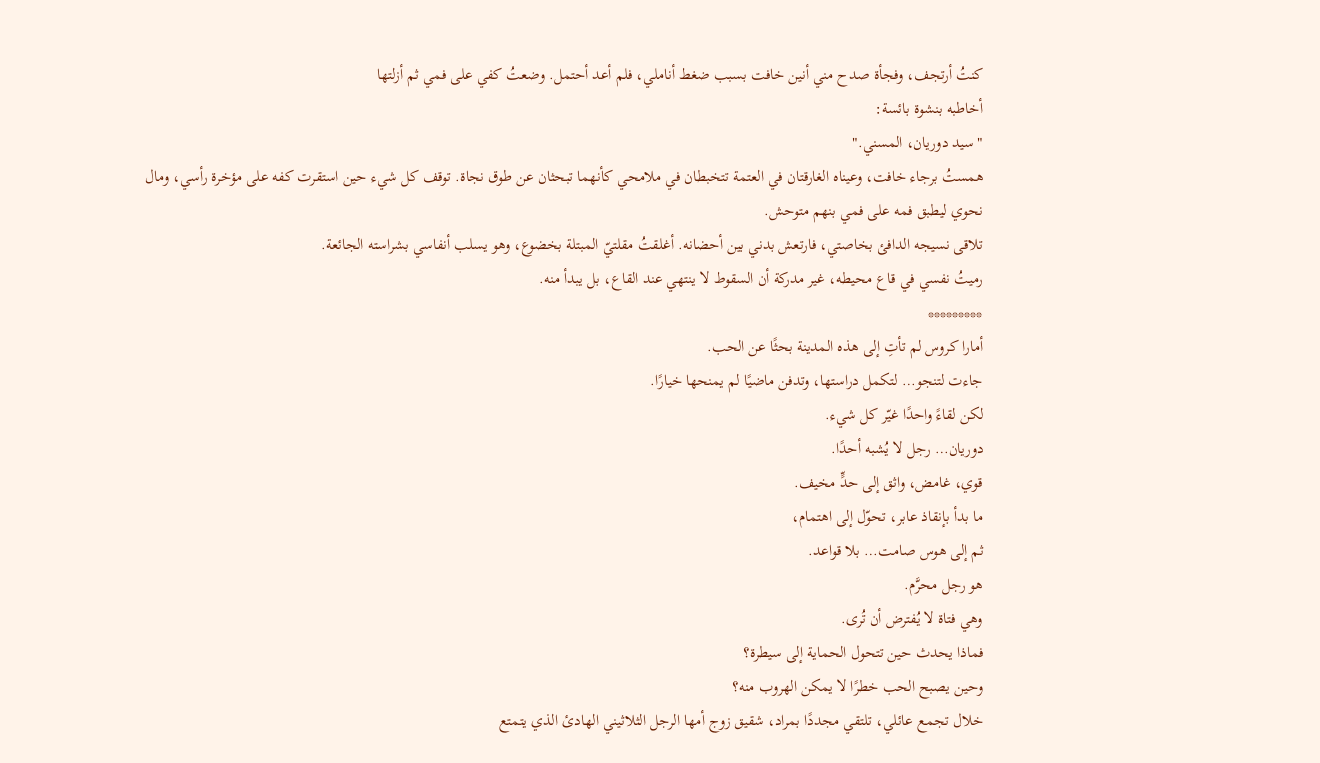كنتُ أرتجف، وفجأة صدح مني أنين خافت بسبب ضغط أناملي، فلم أعد أحتمل. وضعتُ كفي على فمي ثم أزلتها
أخاطبه بنشوة بائسة:
"سيد دوريان، المسني."
همستُ برجاء خافت، وعيناه الغارقتان في العتمة تتخبطان في ملامحي كأنهما تبحثان عن طوق نجاة. توقف كل شيء حين استقرت كفه على مؤخرة رأسي، ومال نحوي ليطبق فمه على فمي بنهم متوحش.
تلاقى نسيجه الدافئ بخاصتي، فارتعش بدني بين أحضانه. أغلقتُ مقلتيّ المبتلة بخضوع، وهو يسلب أنفاسي بشراسته الجائعة.
رميتُ نفسي في قاع محيطه، غير مدركة أن السقوط لا ينتهي عند القاع، بل يبدأ منه.
*********
أمارا كروس لم تأتِ إلى هذه المدينة بحثًا عن الحب.
جاءت لتنجو… لتكمل دراستها، وتدفن ماضيًا لم يمنحها خيارًا.
لكن لقاءً واحدًا غيّر كل شيء.
دوريان… رجل لا يُشبه أحدًا.
قوي، غامض، واثق إلى حدٍّ مخيف.
ما بدأ بإنقاذ عابر، تحوّل إلى اهتمام،
ثم إلى هوس صامت… بلا قواعد.
هو رجل محرَّم.
وهي فتاة لا يُفترض أن تُرى.
فماذا يحدث حين تتحول الحماية إلى سيطرة؟
وحين يصبح الحب خطرًا لا يمكن الهروب منه؟
خلال تجمع عائلي، تلتقي مجددًا بمراد، شقيق زوج أمها الرجل الثلاثيني الهادئ الذي يتمتع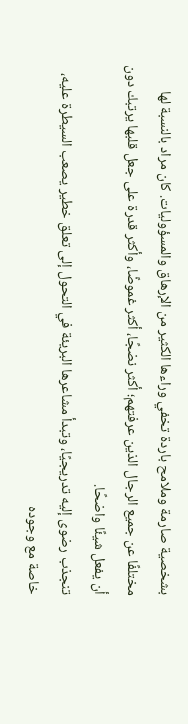بشخصية صارمة وملامح باردة تخفي وراءها الكثير من الإرهاق والمسؤوليات. كان مراد بالنسبة لها مختلفًا عن جميع الرجال الذين عرفتهم؛ أكثر نضجًا، أكثر غموضًا، وأكثر قدرة على جعل قلبها يرتبك دون أن يفعل شيئًا واضحًا.
تنجذب رضوى إليه تدريجيًا، وتبدأ مشاعرها البريئة في التحول إلى تعلق خطير يصعب السيطرة عليه، خاصة مع وجوده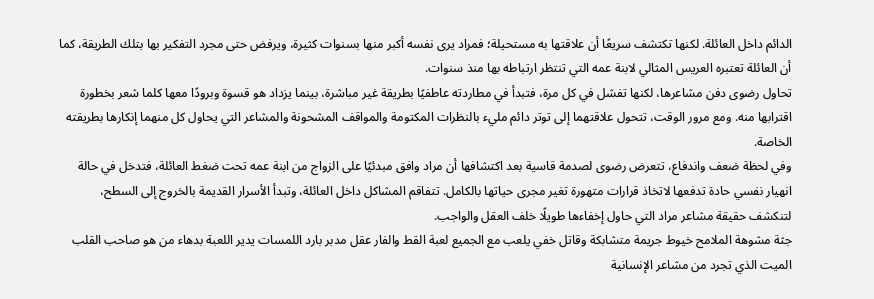الدائم داخل العائلة. لكنها تكتشف سريعًا أن علاقتها به مستحيلة؛ فمراد يرى نفسه أكبر منها بسنوات كثيرة، ويرفض حتى مجرد التفكير بها بتلك الطريقة، كما أن العائلة تعتبره العريس المثالي لابنة عمه التي تنتظر ارتباطه بها منذ سنوات.
تحاول رضوى دفن مشاعرها، لكنها تفشل في كل مرة، فتبدأ في مطاردته عاطفيًا بطريقة غير مباشرة، بينما يزداد هو قسوة وبرودًا معها كلما شعر بخطورة اقترابها منه. ومع مرور الوقت، تتحول علاقتهما إلى توتر دائم مليء بالنظرات المكتومة والمواقف المشحونة والمشاعر التي يحاول كل منهما إنكارها بطريقته الخاصة.
وفي لحظة ضعف واندفاع، تتعرض رضوى لصدمة قاسية بعد اكتشافها أن مراد وافق مبدئيًا على الزواج من ابنة عمه تحت ضغط العائلة، فتدخل في حالة انهيار نفسي حادة تدفعها لاتخاذ قرارات متهورة تغير مجرى حياتها بالكامل. تتفاقم المشاكل داخل العائلة، وتبدأ الأسرار القديمة بالخروج إلى السطح، لتنكشف حقيقة مشاعر مراد التي حاول إخفاءها طويلًا خلف العقل والواجب.
جثة مشوهة الملامح خيوط جريمة متشابكة وقاتل خفي يلعب مع الجميع لعبة القط والفار عقل مدبر بارد اللمسات يدير اللعبة بدهاء من هو صاحب القلب الميت الذي تجرد من مشاعر الإنسانية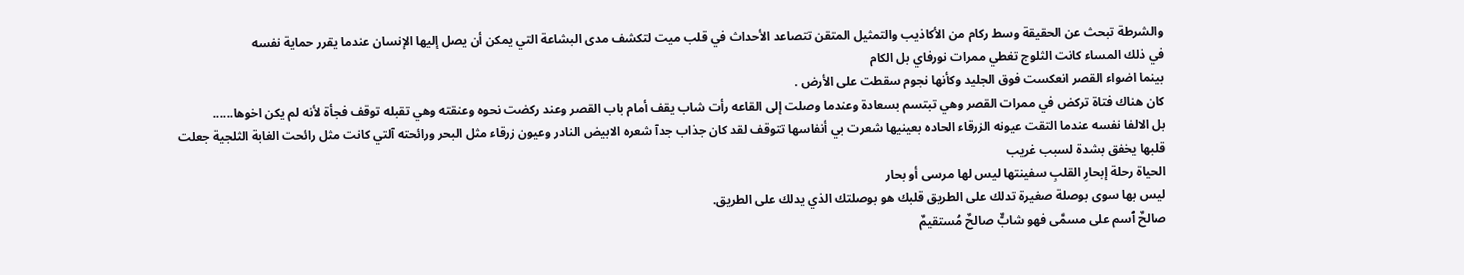والشرطة تبحث عن الحقيقة وسط ركام من الأكاذيب والتمثيل المتقن تتصاعد الأحداث في قلب ميت لتكشف مدى البشاعة التي يمكن أن يصل إليها الإنسان عندما يقرر حماية نفسه
في ذلك المساء كانت الثلوج تغطي ممرات نورفاي بل الكام
بينما اضواء القصر انعكست فوق الجليد وكأنها نجوم سقطت على الأرض .
كان هناك فتاة تركض في ممرات القصر وهي تبتسم بسعادة وعندما وصلت إلى القاعه رأت شاب يقف أمام باب القصر وعند ركضت نحوه وعنقته وهي تقبله توقف فجأة لأنه لم يكن اخوها......
بل الالفا نفسه عندما التقت عيونه الزرقاء الحاده بعينيها شعرت بي أنفاسها تتوقف لقد كان جذاب جدآ شعره الابيض النادر وعيون زرقاء مثل البحر ورائحته آلتي كانت مثل رائحت الغابة الثلجية جعلت قلبها يخفق بشدة لسبب غريب
الحياة رحلة إبحارِ القلبِ سفينتها ليس لها مرسى أو بحار
ليس بها سوى بوصلة صغيرة تدلك على الطريق قلبك هو بوصلتك الذي يدلك على الطريق.
صالحٌ ٱسم على مسمَّى فهو شابٌّ صالحٌ مُستقيمٌ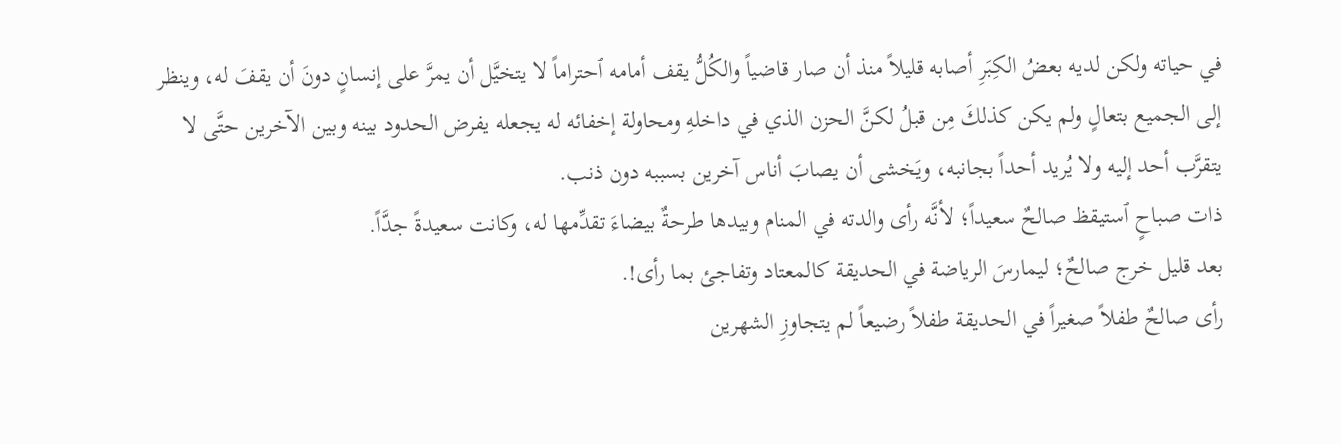في حياته ولكن لديه بعضُ الكِبَرِ أصابه قليلاً منذ أن صار قاضياً والكُلُّ يقف أمامه ٱحتراماً لا يتخيَّل أن يمرَّ على إنسانٍ دونَ أن يقفَ له، وينظر إلى الجميع بتعالٍ ولم يكن كذلكَ مِن قبلُ لكنَّ الحزن الذي في داخلهِ ومحاولة إخفائه له يجعله يفرض الحدود بينه وبين الآخرين حتَّى لا يتقرَّب أحد إليه ولا يُريد أحداً بجانبه، ويَخشى أن يصابَ أناس آخرين بسببه دون ذنب.
ذات صباحٍ ٱستيقظ صالحٌ سعيداً؛ لأنَّه رأى والدته في المنام وبيدها طرحةٌ بيضاءَ تقدِّمها له، وكانت سعيدةً جدَّاً.
بعد قليل خرج صالحٌ؛ ليمارسَ الرياضة في الحديقة كالمعتاد وتفاجئ بما رأى!.
رأى صالحٌ طفلاً صغيراً في الحديقة طفلاً رضيعاً لم يتجاوزِ الشهرين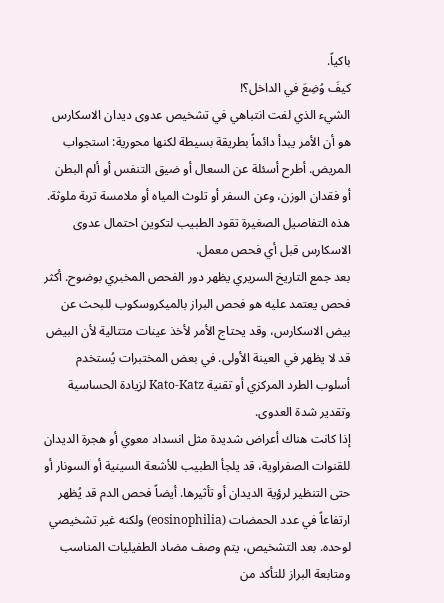باكياً.
كيفَ وُضِعَ في الداخل؟!
الشيء الذي لفت انتباهي في تشخيص عدوى ديدان الاسكارس هو أن الأمر يبدأ دائماً بطريقة بسيطة لكنها محورية: استجواب المريض. أطرح أسئلة عن السعال أو ضيق التنفس أو ألم البطن أو فقدان الوزن، وعن السفر أو تلوث المياه أو ملامسة تربة ملوثة. هذه التفاصيل الصغيرة تقود الطبيب لتكوين احتمال عدوى الاسكارس قبل أي فحص معمل.
بعد جمع التاريخ السريري يظهر دور الفحص المخبري بوضوح. أكثر فحص يعتمد عليه هو فحص البراز بالميكروسكوب للبحث عن بيض الاسكارس، وقد يحتاج الأمر لأخذ عينات متتالية لأن البيض قد لا يظهر في العينة الأولى. في بعض المختبرات يُستخدم أسلوب الطرد المركزي أو تقنية Kato-Katz لزيادة الحساسية وتقدير شدة العدوى.
إذا كانت هناك أعراض شديدة مثل انسداد معوي أو هجرة الديدان للقنوات الصفراوية، قد يلجأ الطبيب للأشعة السينية أو السونار أو حتى التنظير لرؤية الديدان أو تأثيرها. أيضاً فحص الدم قد يُظهر ارتفاعاً في عدد الحمضات (eosinophilia) ولكنه غير تشخيصي لوحده. بعد التشخيص، يتم وصف مضاد الطفيليات المناسب ومتابعة البراز للتأكد من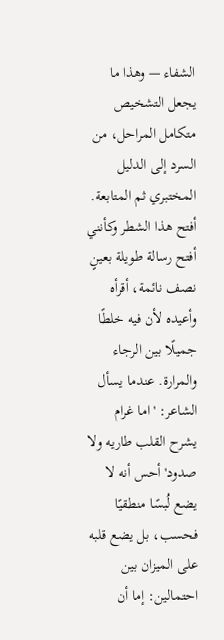الشفاء — وهذا ما يجعل التشخيص متكامل المراحل، من السرد إلى الدليل المختبري ثم المتابعة.
أفتح هذا الشطر وكأنني أفتح رسالة طويلة بعينٍ نصف نائمة، أقرأه وأعيده لأن فيه خلطًا جميلًا بين الرجاء والمرارة. عندما يسأل الشاعر: 'اما غرام يشرح القلب طاريه ولا صدود' أحس أنه لا يضع لُبسًا منطقيًا فحسب، بل يضع قلبه على الميزان بين احتمالين: إما أن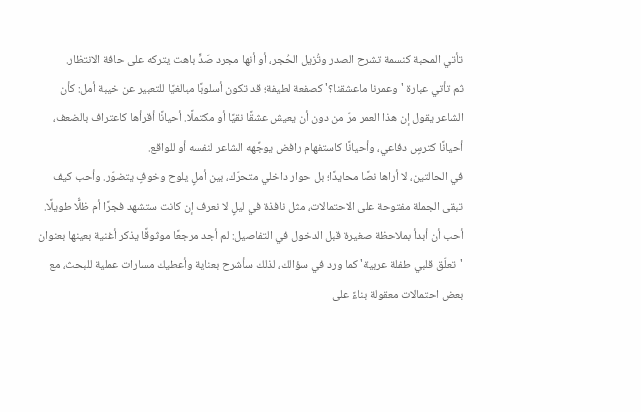تأتي المحبة كنسمة تشرح الصدر وتُزيل الحُجر، أو أنها مجرد صَدٍّ باهت يتركه على حافة الانتظار.
ثم تأتي عبارة 'وعمرنا ماعشقنا؟' كصفعة لطيفة؛ قد تكون أسلوبًا مبالغيًا للتعبير عن خيبة أمل: كأن الشاعر يقول إن هذا العمر مرّ من دون أن يعيش عشقًا نقيًا أو مكتملًا. أحيانًا أقرأها كاعتراف بالضعف، أحيانًا كترسٍ دفاعي، وأحيانًا كاستفهام رافض يوجِّهه الشاعر لنفسه أو للواقع.
في الحالتين، لا أراها نصًا محايدًا؛ بل حوار داخلي متحرّك، بين أملٍ يلوح وخوفٍ يتضوّر. وأحب كيف تبقى الجملة مفتوحة على الاحتمالات، مثل نافذة في ليلٍ لا نعرف إن كانت ستشهد فجرًا أم ظلًّا طويلًا.
أحب أن أبدأ بملاحظة صغيرة قبل الدخول في التفاصيل: لم أجد مرجعًا موثوقًا يذكر أغنية بعينها بعنوان 'تعلّق قلبي طفلة عربية' كما ورد في سؤالك، لذلك سأشرح بعناية وأعطيك مسارات عملية للبحث، مع بعض احتمالات معقولة بناءً على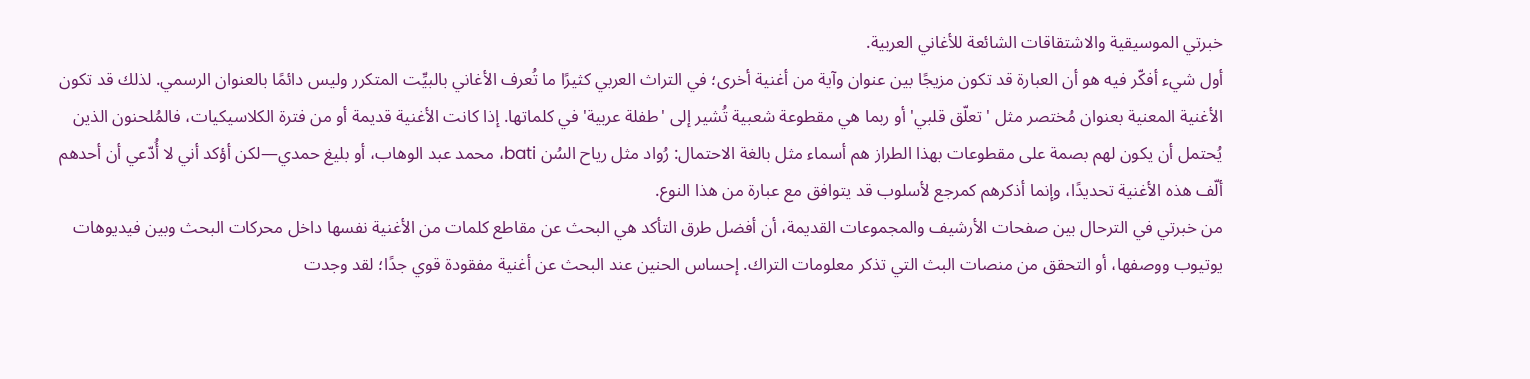خبرتي الموسيقية والاشتقاقات الشائعة للأغاني العربية.
أول شيء أفكّر فيه هو أن العبارة قد تكون مزيجًا بين عنوان وآية من أغنية أخرى؛ في التراث العربي كثيرًا ما تُعرف الأغاني بالبيِّت المتكرر وليس دائمًا بالعنوان الرسمي. لذلك قد تكون الأغنية المعنية بعنوان مُختصر مثل 'تعلّق قلبي' أو ربما هي مقطوعة شعبية تُشير إلى 'طفلة عربية' في كلماتها. إذا كانت الأغنية قديمة أو من فترة الكلاسيكيات، فالمُلحنون الذين يُحتمل أن يكون لهم بصمة على مقطوعات بهذا الطراز هم أسماء مثل بالغة الاحتمال: رُواد مثل رياح السُن bati، محمد عبد الوهاب، أو بليغ حمدي—لكن أؤكد أني لا أُدّعي أن أحدهم ألّف هذه الأغنية تحديدًا، وإنما أذكرهم كمرجع لأسلوب قد يتوافق مع عبارة من هذا النوع.
من خبرتي في الترحال بين صفحات الأرشيف والمجموعات القديمة، أن أفضل طرق التأكد هي البحث عن مقاطع كلمات من الأغنية نفسها داخل محركات البحث وبين فيديوهات يوتيوب ووصفها، أو التحقق من منصات البث التي تذكر معلومات التراك. إحساس الحنين عند البحث عن أغنية مفقودة قوي جدًا؛ لقد وجدت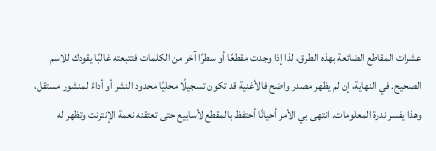عشرات المقاطع الضائعة بهذه الطرق، لذا إذا وجدت مقطعًا أو سطرًا آخر من الكلمات فتتبعته غالبًا يقودك للاسم الصحيح. في النهاية، إن لم يظهر مصدر واضح فالأغنية قد تكون تسجيلًا محليًا محدود النشر أو أداءً لمنشور مستقل، وهذا يفسر ندرة المعلومات. انتهى بي الأمر أحيانًا أحتفظ بالمقطع لأسابيع حتى تعتقنه نعمة الإنترنت وتظهر له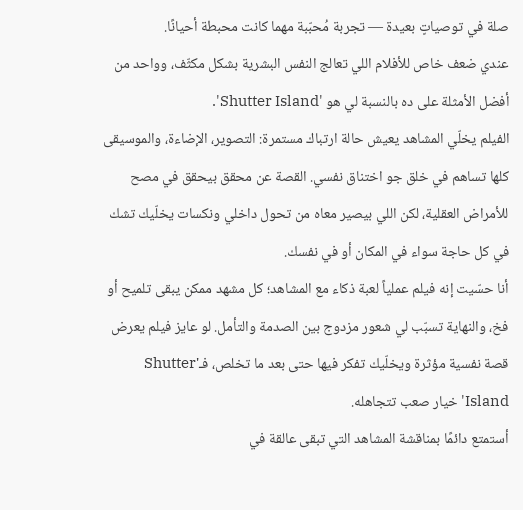صلة في توصياتٍ بعيدة — تجربة مُحبّبة مهما كانت محبطة أحيانًا.
عندي ضعف خاص للأفلام اللي تعالج النفس البشرية بشكل مكثّف، وواحد من أفضل الأمثلة على ده بالنسبة لي هو 'Shutter Island'.
الفيلم يخلّي المشاهد يعيش حالة ارتباك مستمرة: التصوير، الإضاءة، والموسيقى كلها تساهم في خلق جو اختناق نفسي. القصة عن محقق بيحقق في مصح للأمراض العقلية، لكن اللي بيصير معاه من تحول داخلي ونكسات يخلّيك تشك في كل حاجة سواء في المكان أو في نفسك.
أنا حسّيت إنه فيلم عملياً لعبة ذكاء مع المشاهد؛ كل مشهد ممكن يبقى تلميح أو فخ، والنهاية تسبّب لي شعور مزدوج بين الصدمة والتأمل. لو عايز فيلم يعرض قصة نفسية مؤثرة ويخلّيك تفكر فيها حتى بعد ما تخلص، فـ'Shutter Island' خيار صعب تتجاهله.
أستمتع دائمًا بمناقشة المشاهد التي تبقى عالقة في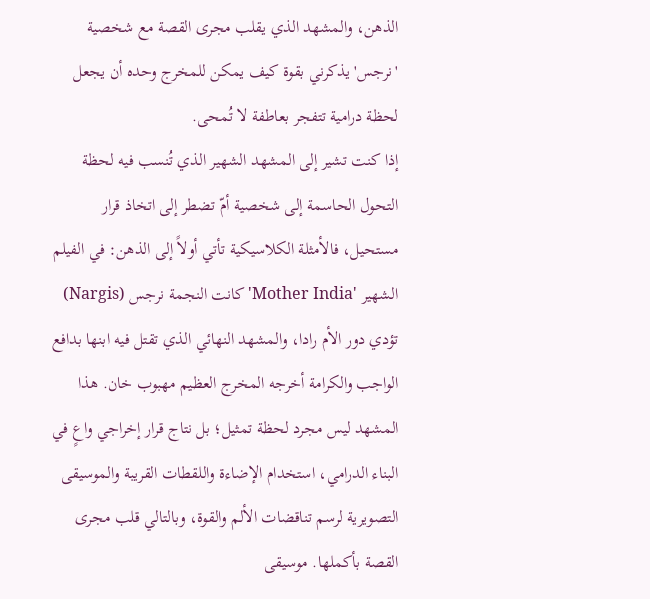الذهن، والمشهد الذي يقلب مجرى القصة مع شخصية 'نرجس' يذكرني بقوة كيف يمكن للمخرج وحده أن يجعل لحظة درامية تتفجر بعاطفة لا تُمحى.
إذا كنت تشير إلى المشهد الشهير الذي تُنسب فيه لحظة التحول الحاسمة إلى شخصية أمّ تضطر إلى اتخاذ قرار مستحيل، فالأمثلة الكلاسيكية تأتي أولاً إلى الذهن: في الفيلم الشهير 'Mother India' كانت النجمة نرجس (Nargis) تؤدي دور الأم رادا، والمشهد النهائي الذي تقتل فيه ابنها بدافع الواجب والكرامة أخرجه المخرج العظيم مهبوب خان. هذا المشهد ليس مجرد لحظة تمثيل؛ بل نتاج قرار إخراجي واعٍ في البناء الدرامي، استخدام الإضاءة واللقطات القريبة والموسيقى التصويرية لرسم تناقضات الألم والقوة، وبالتالي قلب مجرى القصة بأكملها. موسيقى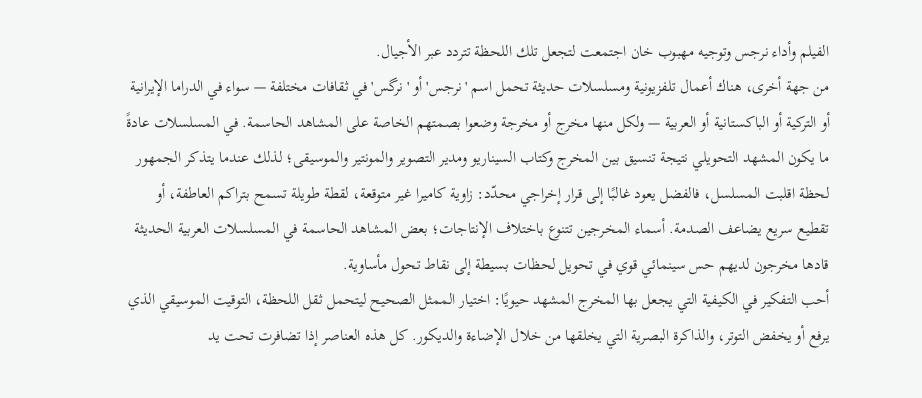الفيلم وأداء نرجس وتوجيه مهبوب خان اجتمعت لتجعل تلك اللحظة تتردد عبر الأجيال.
من جهة أخرى، هناك أعمال تلفزيونية ومسلسلات حديثة تحمل اسم 'نرجس' أو 'نرگس' في ثقافات مختلفة — سواء في الدراما الإيرانية أو التركية أو الباكستانية أو العربية — ولكل منها مخرج أو مخرجة وضعوا بصمتهم الخاصة على المشاهد الحاسمة. في المسلسلات عادةً ما يكون المشهد التحويلي نتيجة تنسيق بين المخرج وكتاب السيناريو ومدير التصوير والمونتير والموسيقى؛ لذلك عندما يتذكر الجمهور لحظة اقلبت المسلسل، فالفضل يعود غالبًا إلى قرار إخراجي محدّد: زاوية كاميرا غير متوقعة، لقطة طويلة تسمح بتراكم العاطفة، أو تقطيع سريع يضاعف الصدمة. أسماء المخرجين تتنوع باختلاف الإنتاجات؛ بعض المشاهد الحاسمة في المسلسلات العربية الحديثة قادها مخرجون لديهم حس سينمائي قوي في تحويل لحظات بسيطة إلى نقاط تحول مأساوية.
أحب التفكير في الكيفية التي يجعل بها المخرج المشهد حيويًا: اختيار الممثل الصحيح ليتحمل ثقل اللحظة، التوقيت الموسيقي الذي يرفع أو يخفض التوتر، والذاكرة البصرية التي يخلقها من خلال الإضاءة والديكور. كل هذه العناصر إذا تضافرت تحت يد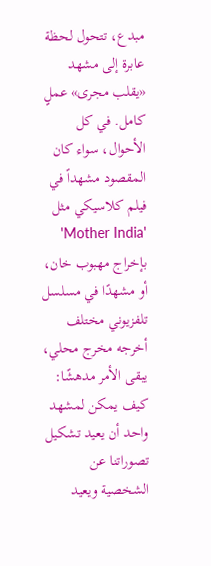مبدع، تتحول لحظة عابرة إلى مشهد «يقلب مجرى» عملٍ كامل. في كل الأحوال، سواء كان المقصود مشهداً في فيلم كلاسيكي مثل 'Mother India' بإخراج مهبوب خان، أو مشهدًا في مسلسل تلفزيوني مختلف أخرجه مخرج محلي، يبقى الأمر مدهشًا: كيف يمكن لمشهد واحد أن يعيد تشكيل تصوراتنا عن الشخصية ويعيد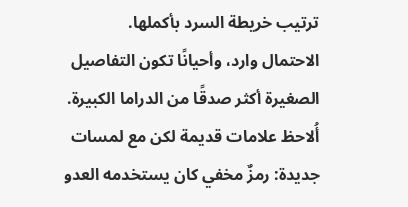ترتيب خريطة السرد بأكملها.
الاحتمال وارد، وأحيانًا تكون التفاصيل الصغيرة أكثر صدقًا من الدراما الكبيرة. أُلاحظ علامات قديمة لكن مع لمسات جديدة: رمزٌ مخفي كان يستخدمه العدو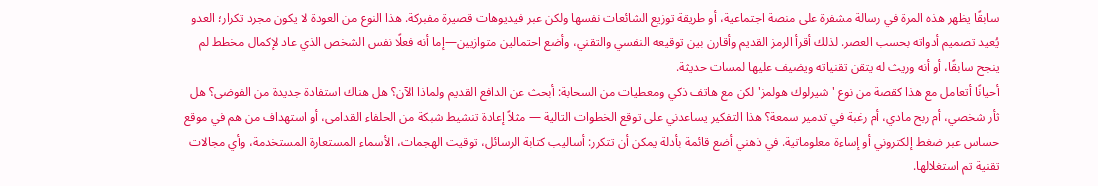سابقًا يظهر هذه المرة في رسالة مشفرة على منصة اجتماعية، أو طريقة توزيع الشائعات نفسها ولكن عبر فيديوهات قصيرة مفبركة. هذا النوع من العودة لا يكون مجرد تكرار؛ العدو يُعيد تصميم أدواته بحسب العصر. لذلك أقرأ الرمز القديم وأقارن بين توقيعه النفسي والتقني، وأضع احتمالين متوازيين—إما أنه فعلًا نفس الشخص الذي عاد لإكمال مخطط لم ينجح سابقًا، أو أنه وريث له يتقن تقنياته ويضيف عليها لمسات حديثة.
أحيانًا أتعامل مع هذا كقصة من نوع 'شيرلوك هولمز' لكن مع هاتف ذكي ومعطيات من السحابة: أبحث عن الدافع القديم ولماذا الآن؟ هل هناك استفادة جديدة من الفوضى؟ هل ثأر شخصي، أم ربح مادي، أم رغبة في تدمير سمعة؟ هذا التفكير يساعدني على توقع الخطوات التالية — مثلاً إعادة تنشيط شبكة من الحلفاء القدامى، أو استهداف من هم في موقع حساس عبر ضغط إلكتروني أو إساءة معلوماتية. في ذهني أضع قائمة بأدلة يمكن أن تتكرر: أساليب كتابة الرسائل، توقيت الهجمات، الأسماء المستعارة المستخدمة، وأي مجالات تقنية تم استغلالها.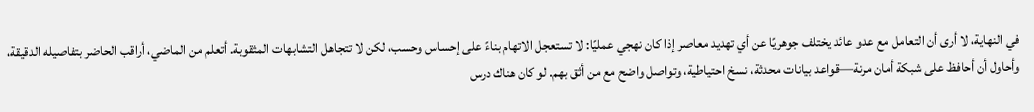في النهاية، لا أرى أن التعامل مع عدو عائد يختلف جوهريًا عن أي تهديد معاصر إذا كان نهجي عمليًا: لا تستعجل الاتهام بناءً على إحساس وحسب، لكن لا تتجاهل التشابهات المثقوبة. أتعلم من الماضي، أراقب الحاضر بتفاصيله الدقيقة، وأحاول أن أحافظ على شبكة أمان مرنة—قواعد بيانات محدثة، نسخ احتياطية، وتواصل واضح مع من أثق بهم. لو كان هناك درس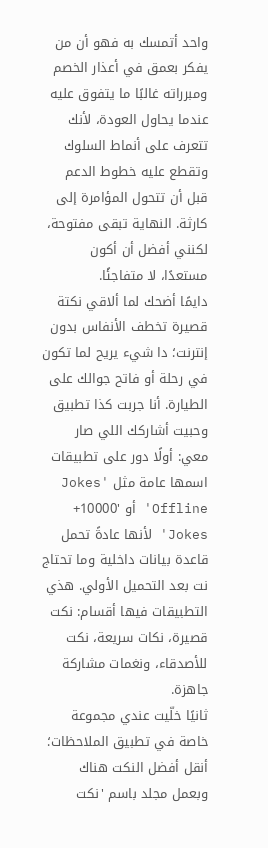واحد أتمسك به فهو أن من يفكر بعمق في أعذار الخصم ومبرراته غالبًا ما يتفوق عليه عندما يحاول العودة، لأنك تتعرف على أنماط السلوك وتقطع عليه خطوط الدعم قبل أن تتحول المؤامرة إلى كارثة. النهاية تبقى مفتوحة، لكنني أفضل أن أكون مستعدًا، لا متفاجئًا.
دايمًا أضحك لما ألاقي نكتة قصيرة تخطف الأنفاس بدون إنترنت؛ دا شيء يريح لما تكون في رحلة أو فاتح جوالك على الطيارة. أنا جربت كذا تطبيق وحبيت أشاركك اللي صار معي: أولًا دور على تطبيقات اسمها عامة مثل 'Jokes Offline' أو '10000+ Jokes' لأنها عادةً تحمل قاعدة بيانات داخلية وما تحتاج نت بعد التحميل الأولي. هذي التطبيقات فيها أقسام: نكت قصيرة، نكات سريعة، نكت للأصدقاء، ونغمات مشاركة جاهزة.
ثانيًا خلّيت عندي مجموعة خاصة في تطبيق الملاحظات؛ أنقل أفضل النكت هناك وبعمل مجلد باسم 'نكت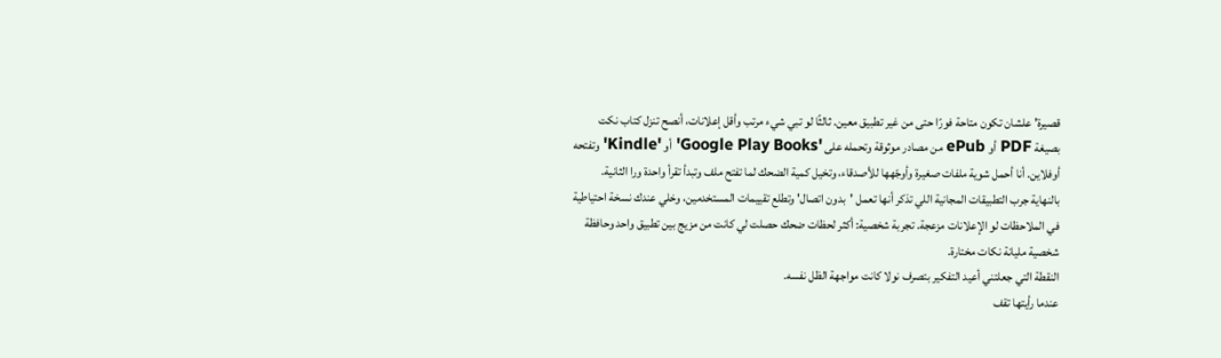قصيرة' علشان تكون متاحة فورًا حتى من غير تطبيق معين. ثالثًا لو تبي شيء مرتب وأقل إعلانات، أنصح تنزل كتاب نكت بصيغة PDF أو ePub من مصادر موثوقة وتحمله على 'Google Play Books' أو 'Kindle' وتفتحه أوفلاين. أنا أحمل شوية ملفات صغيرة وأوجّهها للأصدقاء، وتخيل كمية الضحك لما تفتح ملف وتبدأ تقرأ واحدة ورا الثانية.
بالنهاية جرب التطبيقات المجانية اللي تذكر أنها تعمل 'بدون اتصال' وتطلع تقييمات المستخدمين، وخلي عندك نسخة احتياطية في الملاحظات لو الإعلانات مزعجة. تجربة شخصية: أكثر لحظات ضحك حصلت لي كانت من مزيج بين تطبيق واحد وحافظة شخصية مليانة نكات مختارة.
النقطة التي جعلتني أعيد التفكير بتصرف نولا كانت مواجهة الظل نفسه.
عندما رأيتها تقف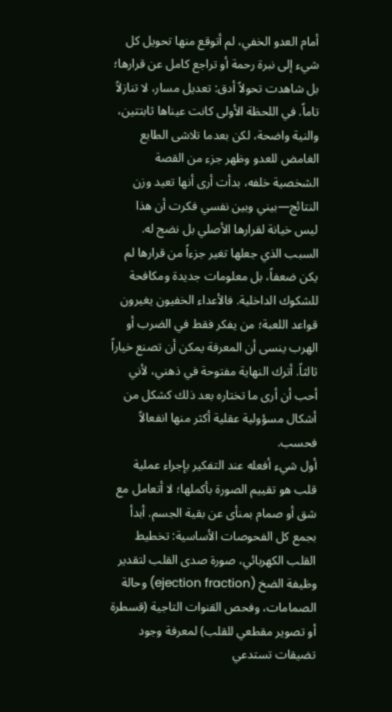أمام العدو الخفي، لم أتوقع منها تحويل كل شيء إلى نبرة رحمة أو تراجع كامل عن قرارها؛ بل شاهدت تحولاً أدق: تعديل مسار، لا تنازلاً تاماً. في اللحظة الأولى كانت عيناها ثابتتين، والنية واضحة، لكن بعدما تلاشى الطابع الغامض للعدو وظهر جزء من القصة الشخصية خلفه، بدأت أرى أنها تعيد وزن النتائج—بيني وبين نفسي فكرت أن هذا ليس خيانة لقرارها الأصلي بل نضج له.
السبب الذي جعلها تغير جزءاً من قرارها لم يكن ضعفاً، بل معلومات جديدة ومكافحة للشكوك الداخلية. فالأعداء الخفيون يغيرون قواعد اللعبة؛ من يفكر فقط في الضرب أو الهرب ينسى أن المعرفة يمكن أن تصنع خياراً ثالثاً. أترك النهاية مفتوحة في ذهني، لأني أحب أن أرى ما تختاره بعد ذلك كشكل من أشكال مسؤولية عقلية أكثر منها انفعالاً فحسب.
أول شيء أفعله عند التفكير بإجراء عملية قلب هو تقييم الصورة بأكملها؛ لا أتعامل مع شق أو صمام بمنأى عن بقية الجسم. أبدأ بجمع كل الفحوصات الأساسية: تخطيط القلب الكهربائي، صورة صدى القلب لتقدير وظيفة الضخ (ejection fraction) وحالة الصمامات، وفحص القنوات التاجية (قسطرة أو تصوير مقطعي للقلب) لمعرفة وجود تضيقات تستدعي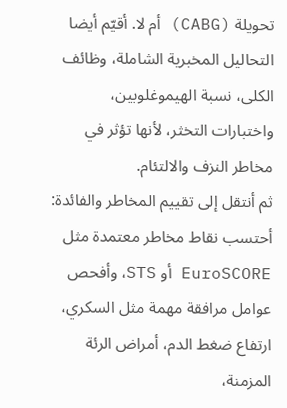تحويلة (CABG) أم لا. أقيّم أيضا التحاليل المخبرية الشاملة، وظائف الكلى، نسبة الهيموغلوبين، واختبارات التخثر، لأنها تؤثر في مخاطر النزف والالتئام.
ثم أنتقل إلى تقييم المخاطر والفائدة: أحتسب نقاط مخاطر معتمدة مثل EuroSCORE أو STS، وأفحص عوامل مرافقة مهمة مثل السكري، ارتفاع ضغط الدم، أمراض الرئة المزمنة،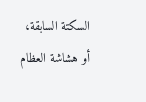السكتة السابقة، أو هشاشة العظام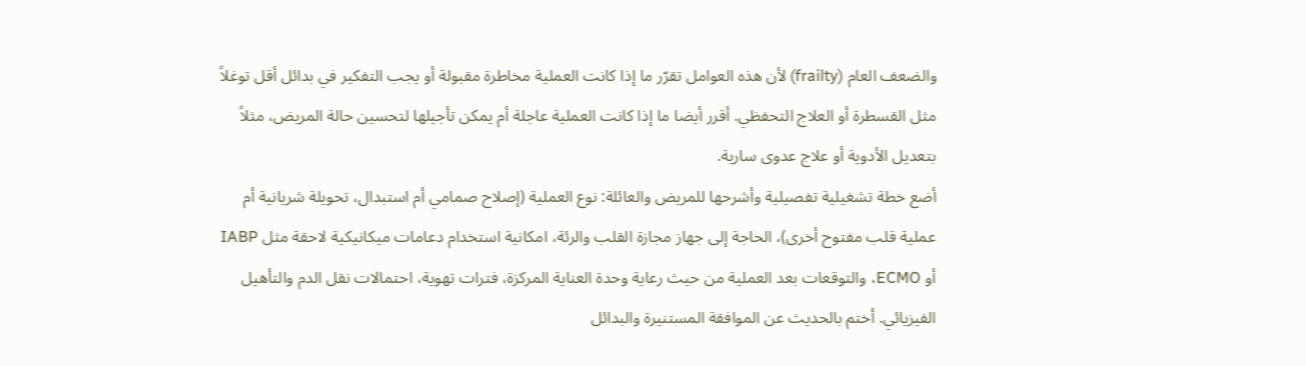والضعف العام (frailty) لأن هذه العوامل تقرّر ما إذا كانت العملية مخاطرة مقبولة أو يجب التفكير في بدائل أقل توغلاً مثل القسطرة أو العلاج التحفظي. أقرر أيضا ما إذا كانت العملية عاجلة أم يمكن تأجيلها لتحسين حالة المريض، مثلاً بتعديل الأدوية أو علاج عدوى سارية.
أضع خطة تشغيلية تفصيلية وأشرحها للمريض والعائلة: نوع العملية (إصلاح صمامي أم استبدال، تحويلة شريانية أم عملية قلب مفتوح أخرى)، الحاجة إلى جهاز مجازة القلب والرئة، امكانية استخدام دعامات ميكانيكية لاحقة مثل IABP أو ECMO، والتوقعات بعد العملية من حيث رعاية وحدة العناية المركزة، فترات تهوية، احتمالات نقل الدم والتأهيل الفيزيائي. أختم بالحديث عن الموافقة المستنيرة والبدائل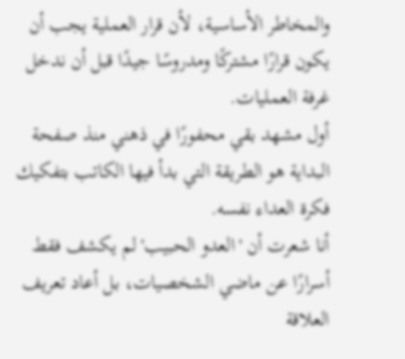والمخاطر الأساسية، لأن قرار العملية يجب أن يكون قرارًا مشتركًا ومدروسًا جيدًا قبل أن ندخل غرفة العمليات.
أول مشهد بقي محفورًا في ذهني منذ صفحة البداية هو الطريقة التي بدأ فيها الكاتب بتفكيك فكرة العداء نفسه.
أنا شعرت أن 'العدو الحبيب' لم يكشف فقط أسرارًا عن ماضي الشخصيات، بل أعاد تعريف العلاقة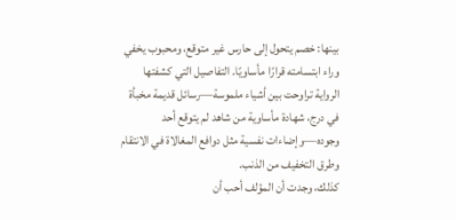بينها: خصم يتحول إلى حارس غير متوقع، ومحبوب يخفي وراء ابتسامته قرارًا مأساويًا. التفاصيل التي كشفتها الرواية تراوحت بين أشياء ملموسة—رسائل قديمة مخبأة في درج، شهادة مأساوية من شاهد لم يتوقع أحد وجوده—وإضاءات نفسية مثل دوافع المغالاة في الانتقام وطرق التخفيف من الذنب.
كذلك، وجدت أن المؤلف أحب أن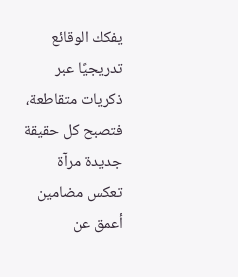يفكك الوقائع تدريجيًا عبر ذكريات متقاطعة، فتصبح كل حقيقة جديدة مرآة تعكس مضامين أعمق عن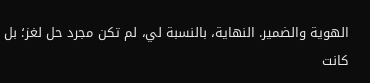الهوية والضمير. النهاية، بالنسبة لي، لم تكن مجرد حل لغز؛ بل كانت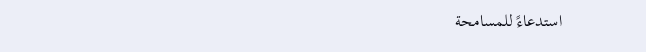استدعاءً للمسامحة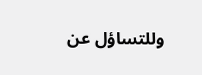وللتساؤل عن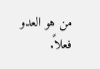من هو العدو فعلاً.